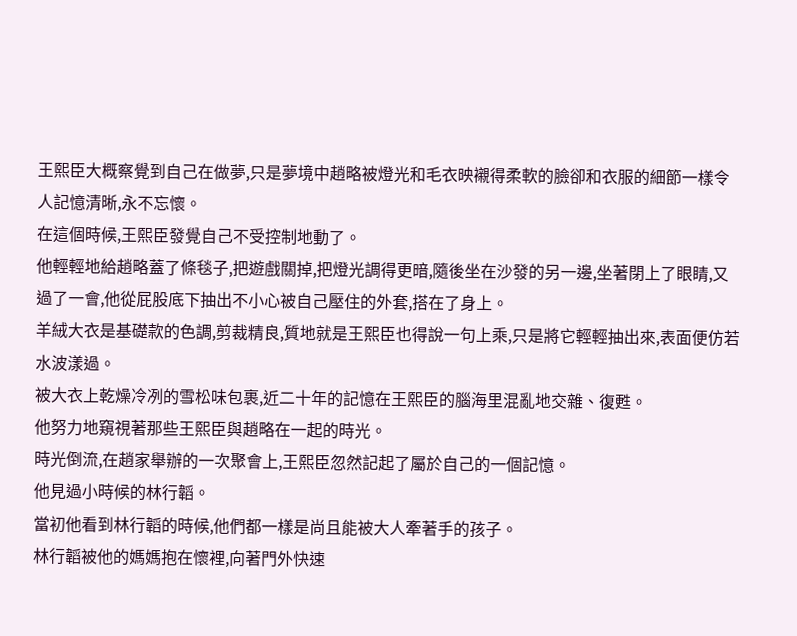王熙臣大概察覺到自己在做夢,只是夢境中趙略被燈光和毛衣映襯得柔軟的臉卻和衣服的細節一樣令人記憶清晰,永不忘懷。
在這個時候,王熙臣發覺自己不受控制地動了。
他輕輕地給趙略蓋了條毯子,把遊戲關掉,把燈光調得更暗,隨後坐在沙發的另一邊,坐著閉上了眼睛,又過了一會,他從屁股底下抽出不小心被自己壓住的外套,搭在了身上。
羊絨大衣是基礎款的色調,剪裁精良,質地就是王熙臣也得說一句上乘,只是將它輕輕抽出來,表面便仿若水波漾過。
被大衣上乾燥冷冽的雪松味包裹,近二十年的記憶在王熙臣的腦海里混亂地交雜、復甦。
他努力地窺視著那些王熙臣與趙略在一起的時光。
時光倒流,在趙家舉辦的一次聚會上,王熙臣忽然記起了屬於自己的一個記憶。
他見過小時候的林行韜。
當初他看到林行韜的時候,他們都一樣是尚且能被大人牽著手的孩子。
林行韜被他的媽媽抱在懷裡,向著門外快速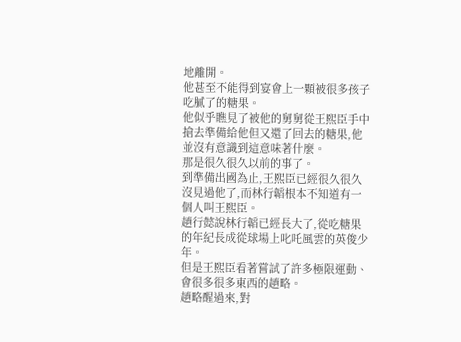地離開。
他甚至不能得到宴會上一顆被很多孩子吃膩了的糖果。
他似乎瞧見了被他的舅舅從王熙臣手中搶去準備給他但又還了回去的糖果,他並沒有意識到這意味著什麼。
那是很久很久以前的事了。
到準備出國為止,王熙臣已經很久很久沒見過他了,而林行韜根本不知道有一個人叫王熙臣。
趙行懿說林行韜已經長大了,從吃糖果的年紀長成從球場上叱吒風雲的英俊少年。
但是王熙臣看著嘗試了許多極限運動、會很多很多東西的趙略。
趙略醒過來,對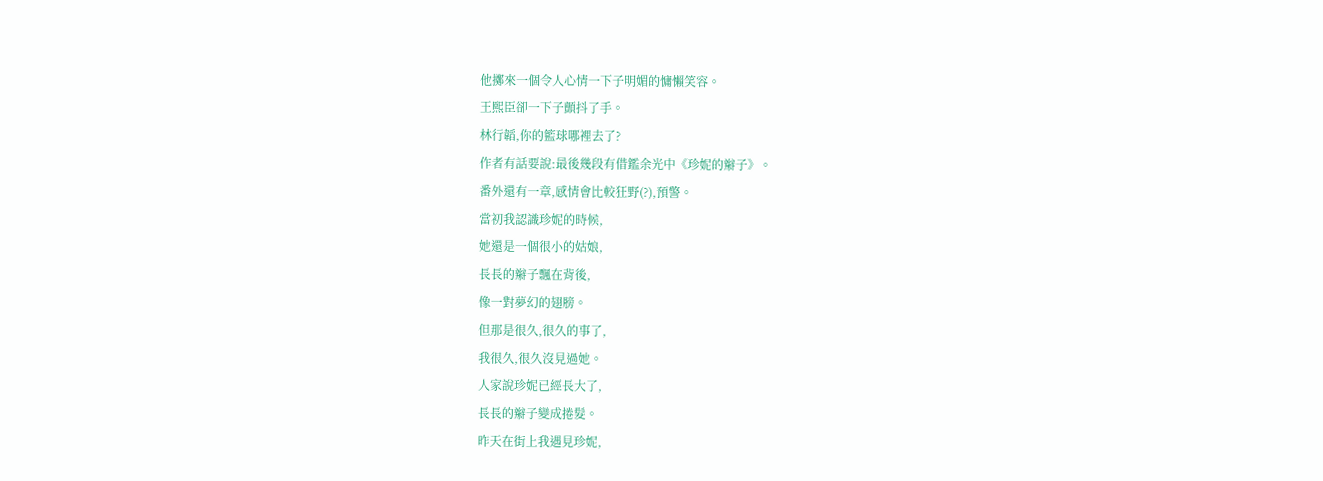他擲來一個令人心情一下子明媚的慵懶笑容。
王熙臣卻一下子顫抖了手。
林行韜,你的籃球哪裡去了?
作者有話要說:最後幾段有借鑑余光中《珍妮的辮子》。
番外還有一章,感情會比較狂野(?),預警。
當初我認識珍妮的時候,
她還是一個很小的姑娘,
長長的辮子飄在背後,
像一對夢幻的翅膀。
但那是很久,很久的事了,
我很久,很久沒見過她。
人家說珍妮已經長大了,
長長的辮子變成捲髮。
昨天在街上我遇見珍妮,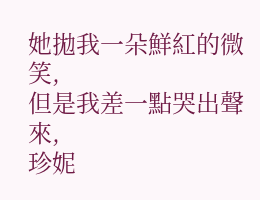她拋我一朵鮮紅的微笑,
但是我差一點哭出聲來,
珍妮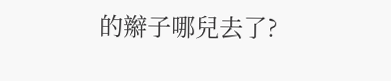的辮子哪兒去了?